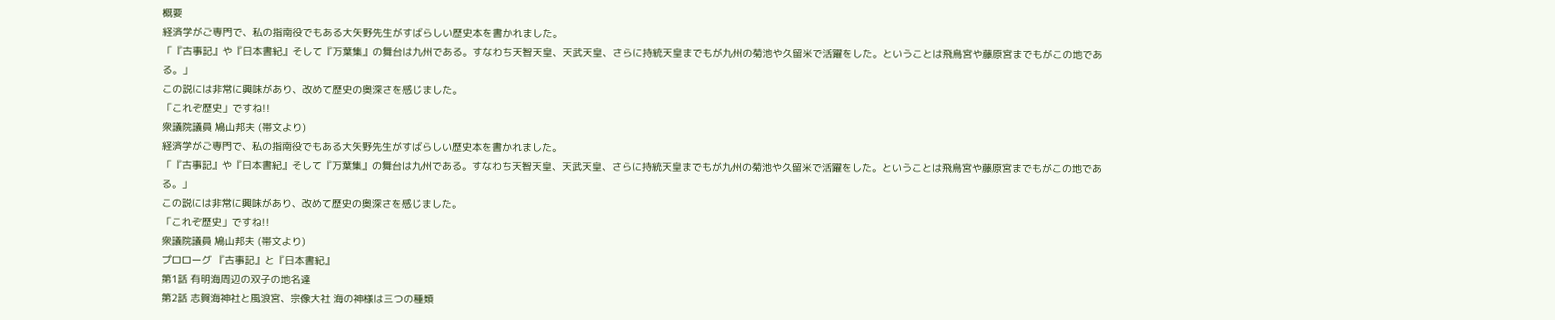概要
経済学がご専門で、私の指南役でもある大矢野先生がすばらしい歴史本を書かれました。
「『古事記』や『日本書紀』そして『万葉集』の舞台は九州である。すなわち天智天皇、天武天皇、さらに持統天皇までもが九州の菊池や久留米で活躍をした。ということは飛鳥宮や藤原宮までもがこの地である。」
この説には非常に興味があり、改めて歴史の奥深さを感じました。
「これぞ歴史」ですね!!
衆議院議員 鳩山邦夫 (帯文より)
経済学がご専門で、私の指南役でもある大矢野先生がすばらしい歴史本を書かれました。
「『古事記』や『日本書紀』そして『万葉集』の舞台は九州である。すなわち天智天皇、天武天皇、さらに持統天皇までもが九州の菊池や久留米で活躍をした。ということは飛鳥宮や藤原宮までもがこの地である。」
この説には非常に興味があり、改めて歴史の奥深さを感じました。
「これぞ歴史」ですね!!
衆議院議員 鳩山邦夫 (帯文より)
プロローグ 『古事記』と『日本書紀』
第1話 有明海周辺の双子の地名達
第2話 志賀海神社と風浪宮、宗像大社 海の神様は三つの種類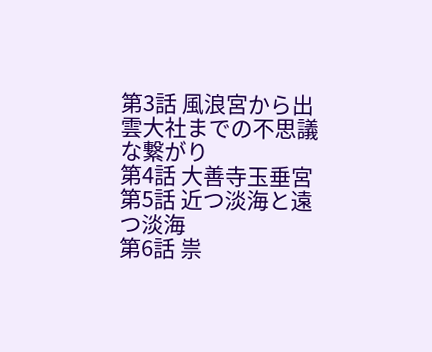第3話 風浪宮から出雲大社までの不思議な繋がり
第4話 大善寺玉垂宮
第5話 近つ淡海と遠つ淡海
第6話 祟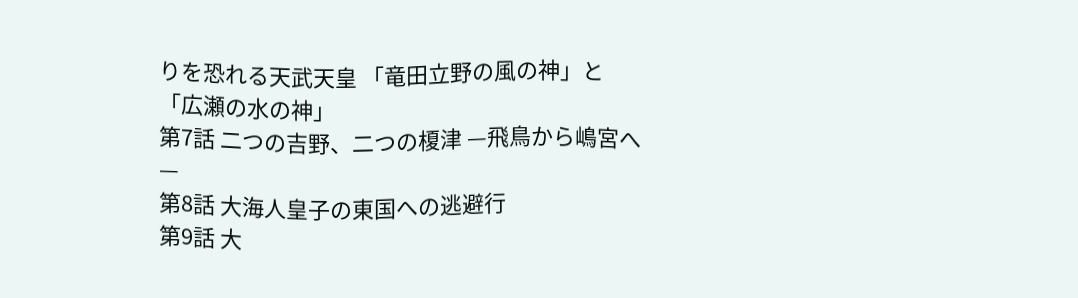りを恐れる天武天皇 「竜田立野の風の神」と「広瀬の水の神」
第7話 二つの吉野、二つの榎津 —飛鳥から嶋宮へ—
第8話 大海人皇子の東国への逃避行
第9話 大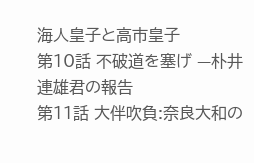海人皇子と高市皇子
第10話 不破道を塞げ —朴井連雄君の報告
第11話 大伴吹負:奈良大和の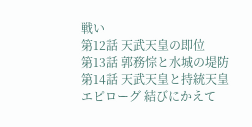戦い
第12話 天武天皇の即位
第13話 郭務悰と水城の堤防
第14話 天武天皇と持統天皇
エピローグ 結びにかえて